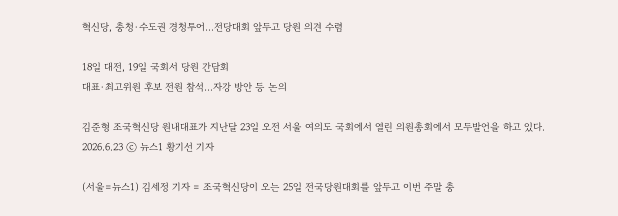혁신당, 충청·수도권 경청투어…전당대회 앞두고 당원 의견 수렴

18일 대전, 19일 국회서 당원 간담회
대표·최고위원 후보 전원 참석…자강 방안 등 논의

김준형 조국혁신당 원내대표가 지난달 23일 오전 서울 여의도 국회에서 열린 의원총회에서 모두발언을 하고 있다. 2026.6.23 ⓒ 뉴스1 황기선 기자

(서울=뉴스1) 김세정 기자 = 조국혁신당이 오는 25일 전국당원대회를 앞두고 이번 주말 충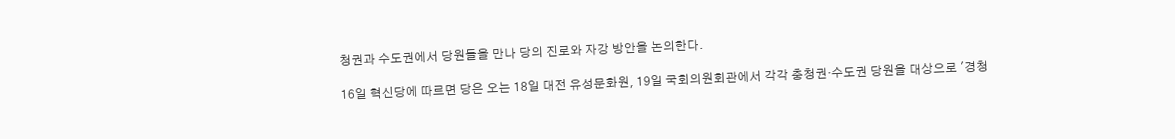청권과 수도권에서 당원들을 만나 당의 진로와 자강 방안을 논의한다.

16일 혁신당에 따르면 당은 오는 18일 대전 유성문화원, 19일 국회의원회관에서 각각 충청권·수도권 당원을 대상으로 '경청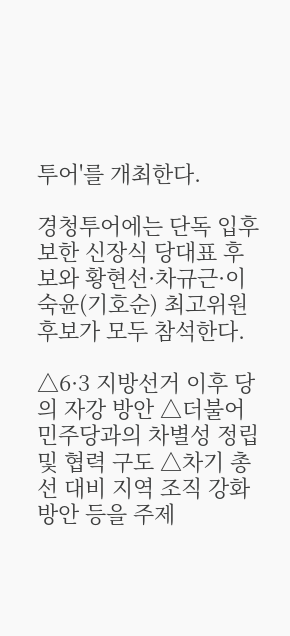투어'를 개최한다.

경청투어에는 단독 입후보한 신장식 당대표 후보와 황현선·차규근·이숙윤(기호순) 최고위원 후보가 모두 참석한다.

△6·3 지방선거 이후 당의 자강 방안 △더불어민주당과의 차별성 정립 및 협력 구도 △차기 총선 대비 지역 조직 강화 방안 등을 주제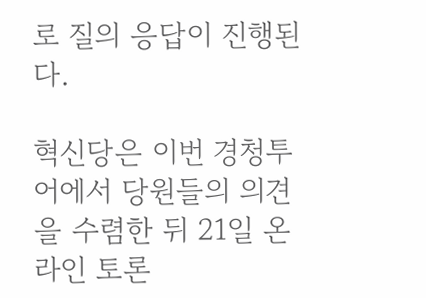로 질의 응답이 진행된다.

혁신당은 이번 경청투어에서 당원들의 의견을 수렴한 뒤 21일 온라인 토론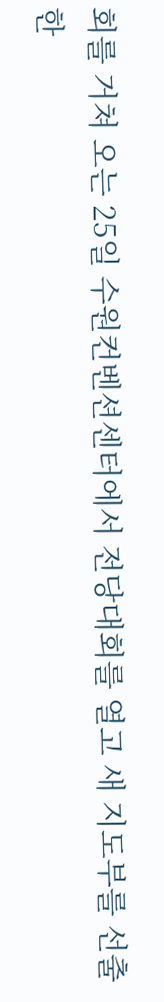회를 거쳐 오는 25일 수원컨벤션센터에서 전당대회를 열고 새 지도부를 선출한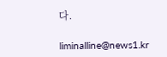다.

liminalline@news1.kr